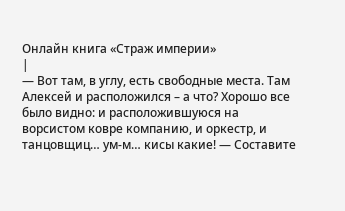Онлайн книга «Страж империи»
|
— Вот там, в углу, есть свободные места. Там Алексей и расположился – а что? Хорошо все было видно: и расположившуюся на ворсистом ковре компанию, и оркестр, и танцовщиц… ум-м… кисы какие! — Составите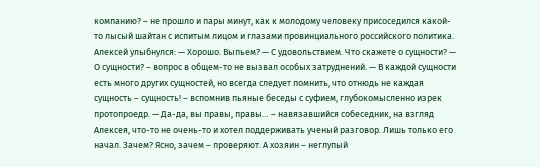компанию? – не прошло и пары минут, как к молодому человеку присоседился какой-то лысый шайтан с испитым лицом и глазами провинциального российского политика. Алексей улыбнулся: — Хорошо. Выпьем? — С удовольствием. Что скажете о сущности? — О сущности? – вопрос в общем-то не вызвал особых затруднений. — В каждой сущности есть много других сущностей, но всегда следует помнить, что отнюдь не каждая сущность – сущность! – вспомнив пьяные беседы с суфием, глубокомысленно изрек протопроедр. — Да-да, вы правы, правы… – навязавшийся собеседник, на взгляд Алексея, что-то не очень-то и хотел поддерживать ученый разговор. Лишь только его начал. Зачем? Ясно, зачем – проверяют. А хозяин – неглупый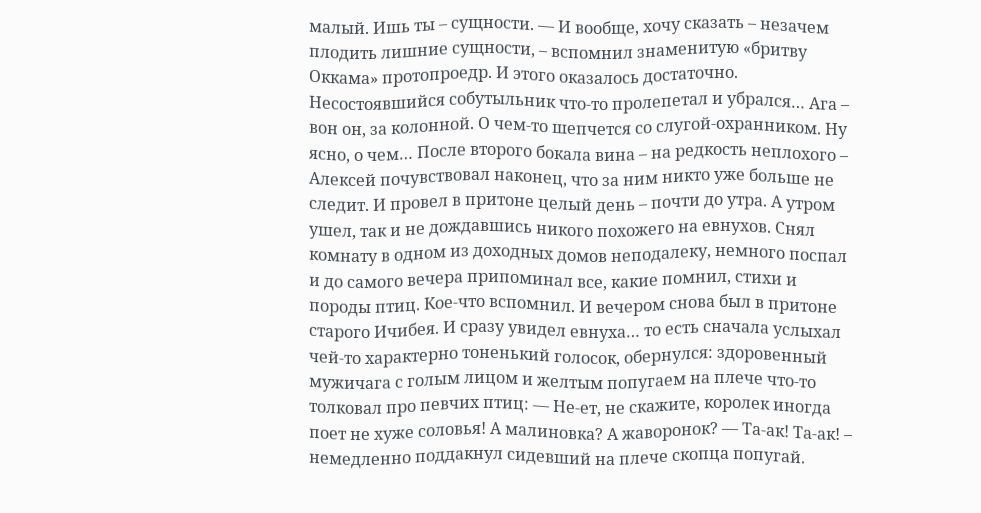малый. Ишь ты – сущности. — И вообще, хочу сказать – незачем плодить лишние сущности, – вспомнил знаменитую «бритву Оккама» протопроедр. И этого оказалось достаточно. Несостоявшийся собутыльник что-то пролепетал и убрался… Ага – вон он, за колонной. О чем-то шепчется со слугой-охранником. Ну ясно, о чем… После второго бокала вина – на редкость неплохого – Алексей почувствовал наконец, что за ним никто уже больше не следит. И провел в притоне целый день – почти до утра. А утром ушел, так и не дождавшись никого похожего на евнухов. Снял комнату в одном из доходных домов неподалеку, немного поспал и до самого вечера припоминал все, какие помнил, стихи и породы птиц. Кое-что вспомнил. И вечером снова был в притоне старого Ичибея. И сразу увидел евнуха… то есть сначала услыхал чей-то характерно тоненький голосок, обернулся: здоровенный мужичага с голым лицом и желтым попугаем на плече что-то толковал про певчих птиц: — Не-ет, не скажите, королек иногда поет не хуже соловья! А малиновка? А жаворонок? — Та-ак! Та-ак! – немедленно поддакнул сидевший на плече скопца попугай.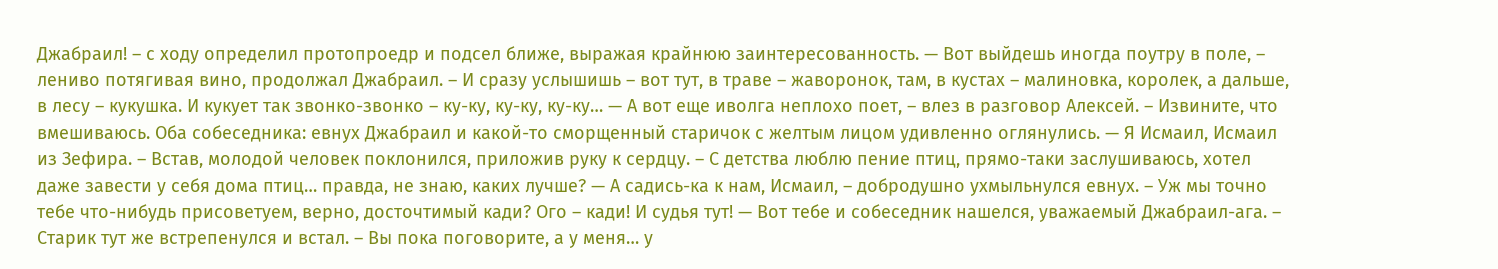Джабраил! – с ходу определил протопроедр и подсел ближе, выражая крайнюю заинтересованность. — Вот выйдешь иногда поутру в поле, – лениво потягивая вино, продолжал Джабраил. – И сразу услышишь – вот тут, в траве – жаворонок, там, в кустах – малиновка, королек, а дальше, в лесу – кукушка. И кукует так звонко-звонко – ку-ку, ку-ку, ку-ку… — А вот еще иволга неплохо поет, – влез в разговор Алексей. – Извините, что вмешиваюсь. Оба собеседника: евнух Джабраил и какой-то сморщенный старичок с желтым лицом удивленно оглянулись. — Я Исмаил, Исмаил из Зефира. – Встав, молодой человек поклонился, приложив руку к сердцу. – С детства люблю пение птиц, прямо-таки заслушиваюсь, хотел даже завести у себя дома птиц… правда, не знаю, каких лучше? — А садись-ка к нам, Исмаил, – добродушно ухмыльнулся евнух. – Уж мы точно тебе что-нибудь присоветуем, верно, досточтимый кади? Ого – кади! И судья тут! — Вот тебе и собеседник нашелся, уважаемый Джабраил-ага. – Старик тут же встрепенулся и встал. – Вы пока поговорите, а у меня… у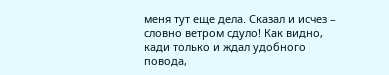меня тут еще дела. Сказал и исчез – словно ветром сдуло! Как видно, кади только и ждал удобного повода,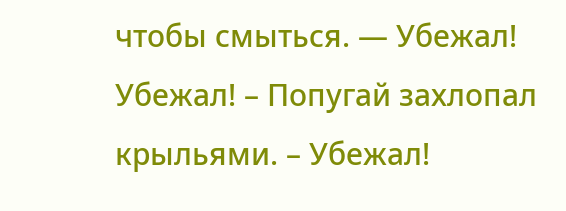чтобы смыться. — Убежал! Убежал! – Попугай захлопал крыльями. – Убежал!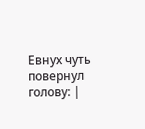Евнух чуть повернул голову: |